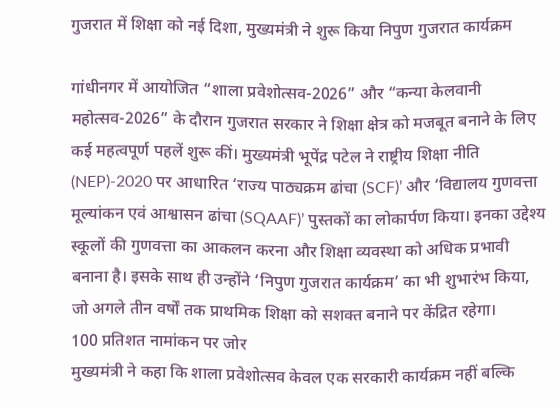गुजरात में शिक्षा को नई दिशा, मुख्यमंत्री ने शुरू किया निपुण गुजरात कार्यक्रम

गांधीनगर में आयोजित “शाला प्रवेशोत्सव-2026” और “कन्या केलवानी महोत्सव-2026” के दौरान गुजरात सरकार ने शिक्षा क्षेत्र को मजबूत बनाने के लिए कई महत्वपूर्ण पहलें शुरू कीं। मुख्यमंत्री भूपेंद्र पटेल ने राष्ट्रीय शिक्षा नीति (NEP)-2020 पर आधारित ‘राज्य पाठ्यक्रम ढांचा (SCF)’ और ‘विद्यालय गुणवत्ता मूल्यांकन एवं आश्वासन ढांचा (SQAAF)’ पुस्तकों का लोकार्पण किया। इनका उद्देश्य स्कूलों की गुणवत्ता का आकलन करना और शिक्षा व्यवस्था को अधिक प्रभावी बनाना है। इसके साथ ही उन्होंने ‘निपुण गुजरात कार्यक्रम’ का भी शुभारंभ किया, जो अगले तीन वर्षों तक प्राथमिक शिक्षा को सशक्त बनाने पर केंद्रित रहेगा।
100 प्रतिशत नामांकन पर जोर
मुख्यमंत्री ने कहा कि शाला प्रवेशोत्सव केवल एक सरकारी कार्यक्रम नहीं बल्कि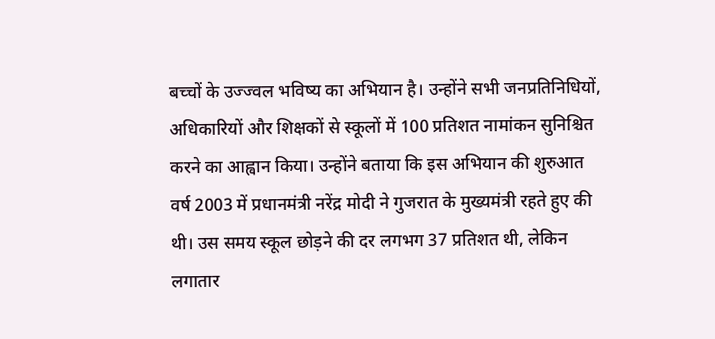बच्चों के उज्ज्वल भविष्य का अभियान है। उन्होंने सभी जनप्रतिनिधियों, अधिकारियों और शिक्षकों से स्कूलों में 100 प्रतिशत नामांकन सुनिश्चित करने का आह्वान किया। उन्होंने बताया कि इस अभियान की शुरुआत वर्ष 2003 में प्रधानमंत्री नरेंद्र मोदी ने गुजरात के मुख्यमंत्री रहते हुए की थी। उस समय स्कूल छोड़ने की दर लगभग 37 प्रतिशत थी, लेकिन लगातार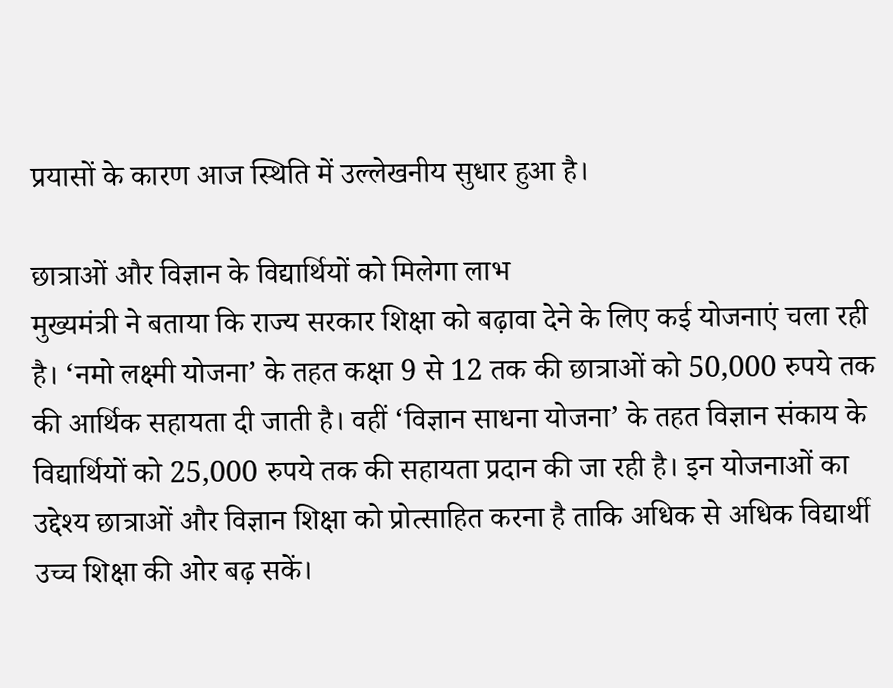प्रयासों के कारण आज स्थिति में उल्लेखनीय सुधार हुआ है।

छात्राओं और विज्ञान के विद्यार्थियों को मिलेगा लाभ
मुख्यमंत्री ने बताया कि राज्य सरकार शिक्षा को बढ़ावा देने के लिए कई योजनाएं चला रही है। ‘नमो लक्ष्मी योजना’ के तहत कक्षा 9 से 12 तक की छात्राओं को 50,000 रुपये तक की आर्थिक सहायता दी जाती है। वहीं ‘विज्ञान साधना योजना’ के तहत विज्ञान संकाय के विद्यार्थियों को 25,000 रुपये तक की सहायता प्रदान की जा रही है। इन योजनाओं का उद्देश्य छात्राओं और विज्ञान शिक्षा को प्रोत्साहित करना है ताकि अधिक से अधिक विद्यार्थी उच्च शिक्षा की ओर बढ़ सकें।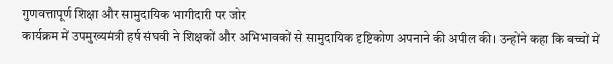गुणवत्तापूर्ण शिक्षा और सामुदायिक भागीदारी पर जोर
कार्यक्रम में उपमुख्यमंत्री हर्ष संघवी ने शिक्षकों और अभिभावकों से सामुदायिक दृष्टिकोण अपनाने की अपील की। उन्होंने कहा कि बच्चों में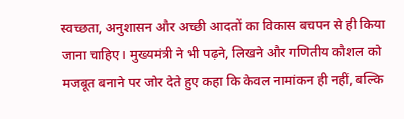स्वच्छता, अनुशासन और अच्छी आदतों का विकास बचपन से ही किया जाना चाहिए। मुख्यमंत्री ने भी पढ़ने, लिखने और गणितीय कौशल को मजबूत बनाने पर जोर देते हुए कहा कि केवल नामांकन ही नहीं, बल्कि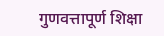गुणवत्तापूर्ण शिक्षा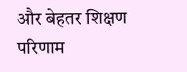और बेहतर शिक्षण परिणाम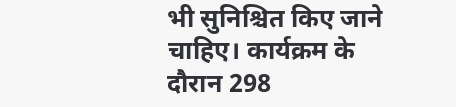भी सुनिश्चित किए जाने चाहिए। कार्यक्रम के दौरान 298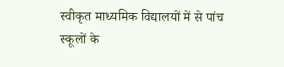स्वीकृत माध्यमिक विद्यालयों में से पांच स्कूलों के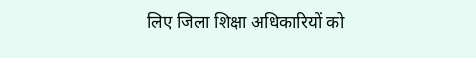लिए जिला शिक्षा अधिकारियों को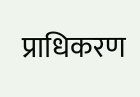प्राधिकरण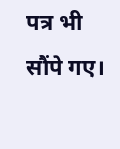पत्र भी सौंपे गए।